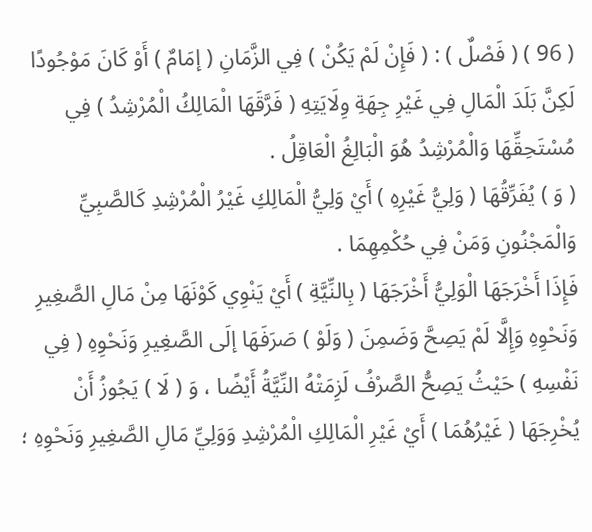( 96 ) ( فَصْلٌ ) : ( فَإِنْ لَمْ يَكُنْ ) فِي الزَّمَانِ ( إمَامٌ ) أَوْ كَانَ مَوْجُودًا لَكِنَّ بَلَدَ الْمَالِ فِي غَيْرِ جِهَةِ وِلَايَتِهِ ( فَرَّقَهَا الْمَالِكُ الْمُرْشِدُ ) فِي مُسْتَحِقِّهَا وَالْمُرْشِدُ هُوَ الْبَالِغُ الْعَاقِلُ .
( وَ ) يُفَرِّقُهَا ( وَلِيُّ غَيْرِهِ ) أَيْ وَلِيُّ الْمَالِكِ غَيْرُ الْمُرْشِدِ كَالصَّبِيِّ وَالْمَجْنُونِ وَمَنْ فِي حُكْمِهِمَا .
فَإِذَا أَخْرَجَهَا الْوَلِيُّ أَخْرَجَهَا ( بِالنِّيَّةِ ) أَيْ يَنْوِي كَوْنَهَا مِنْ مَالِ الصَّغِيرِ وَنَحْوِهِ وَإِلَّا لَمْ يَصِحَّ وَضَمِنَ ( وَلَوْ ) صَرَفَهَا إلَى الصَّغِيرِ وَنَحْوِهِ ( فِي نَفْسِهِ ) حَيْثُ يَصِحُّ الصَّرْفُ لَزِمَتْهُ النِّيَّةُ أَيْضًا ، وَ ( لَا ) يَجُوزُ أَنْ يُخْرِجَهَا ( غَيْرُهُمَا ) أَيْ غَيْرِ الْمَالِكِ الْمُرْشِدِ وَوَلِيِّ مَالِ الصَّغِيرِ وَنَحْوِهِ ؛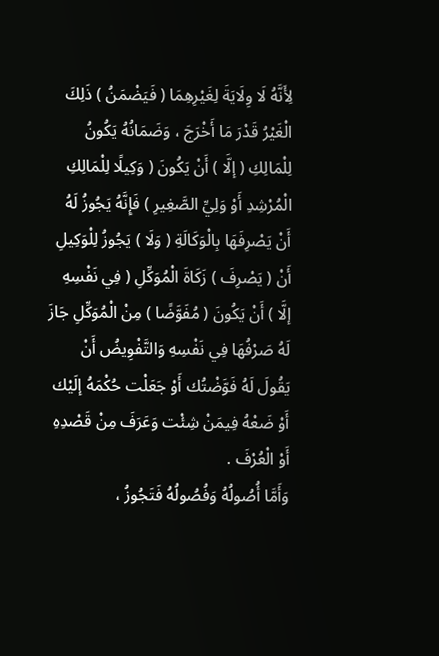لِأَنَّهُ لَا وِلَايَةَ لِغَيْرِهِمَا ( فَيَضْمَنُ ) ذَلِكَ الْغَيْرُ قَدْرَ مَا أَخْرَجَ ، وَضَمَانُهُ يَكُونُ لِلْمَالِكِ ( إلَّا ) أَنْ يَكُونَ ( وَكِيلًا لِلْمَالِكِ الْمُرْشِدِ أَوْ وَلِيِّ الصَّغِيرِ ) فَإِنَّهُ يَجُوزُ لَهُ أَنْ يَصْرِفَهَا بِالْوَكَالَةِ ( وَلَا ) يَجُوزُ لِلْوَكِيلِ أَنْ ( يَصْرِفَ ) زَكَاةَ الْمُوَكِّلِ ( فِي نَفْسِهِ إلَّا ) أَنْ يَكُونَ ( مُفَوَّضًا ) مِنْ الْمُوَكِّلِ جَازَ لَهُ صَرْفُهَا فِي نَفْسِهِ وَالتَّفْوِيضُ أَنْ يَقُولَ لَهُ فَوَّضْتُك أَوْ جَعَلْت حُكْمَهُ إلَيْك أَوْ ضَعْهُ فِيمَنْ شِئْت وَعَرَفَ مِنْ قَصْدِهِ أَوْ الْعُرْفَ .
وَأَمَّا أُصُولُهُ وَفُصُولُهُ فَتَجُوزُ ،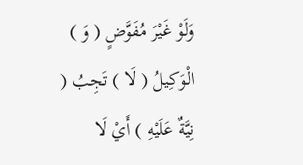وَلَوْ غَيْرَ مُفَوَّضٍ ( وَ ) الْوَكِيلُ ( لَا ) تَجِبُ ( نِيَّةٌ عَلَيْهِ ) أَيْ لَا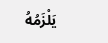يَلْزَمُهُ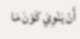أَنْ يَنْوِيَ كَوْنَ مَا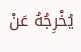يُخْرِجُهُ عَنْ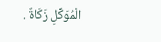الْمُوَكِّلِ زَكَاةٌ .